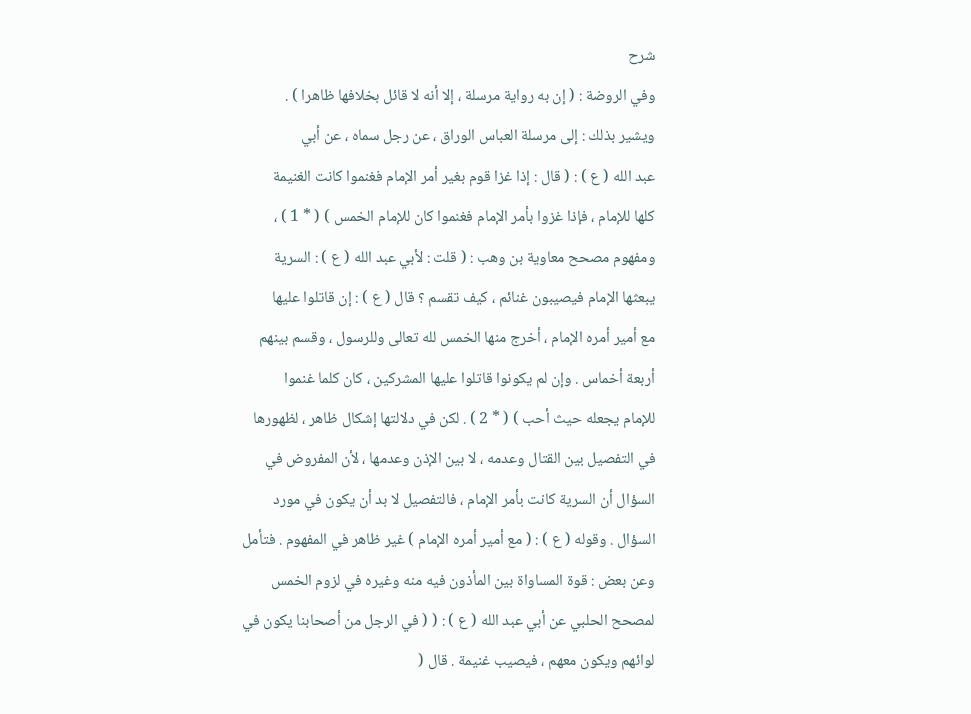شرح
وفي الروضة : ( إن به رواية مرسلة ، إلا أنه لا قائل بخلافها ظاهرا ) .
ويشير بذلك : إلى مرسلة العباس الوراق ، عن رجل سماه ، عن أبي
عبد الله ( ع ) : ( قال : إذا غزا قوم بغير أمر الإمام فغنموا كانت الغنيمة
كلها للإمام ، فإذا غزوا بأمر الإمام فغنموا كان للإمام الخمس ) ( * 1 ) ،
ومفهوم مصحح معاوية بن وهب : ( قلت : لأبي عبد الله ( ع ) : السرية
يبعثها الإمام فيصيبون غنائم ، كيف تقسم ؟ قال ( ع ) : إن قاتلوا عليها
مع أمير أمره الإمام ، أخرج منها الخمس لله تعالى وللرسول ، وقسم بينهم
أربعة أخماس . وإن لم يكونوا قاتلوا عليها المشركين ، كان كلما غنموا
للإمام يجعله حيث أحب ) ( * 2 ) . لكن في دلالتها إشكال ظاهر ، لظهورها
في التفصيل بين القتال وعدمه ، لا بين الإذن وعدمها ، لأن المفروض في
السؤال أن السرية كانت بأمر الإمام ، فالتفصيل لا بد أن يكون في مورد
السؤال . وقوله ( ع ) : ( مع أمير أمره الإمام ) غير ظاهر في المفهوم . فتأمل
وعن بعض : قوة المساواة بين المأذون فيه منه وغيره في لزوم الخمس
لمصحح الحلبي عن أبي عبد الله ( ع ) : ( ( في الرجل من أصحابنا يكون في
لوائهم ويكون معهم ، فيصيب غنيمة . قال (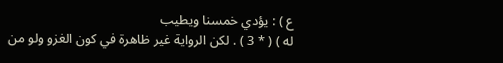ع ) : يؤدي خمسنا ويطيب
له ) ( * 3 ) . لكن الرواية غير ظاهرة في كون الغزو ولو من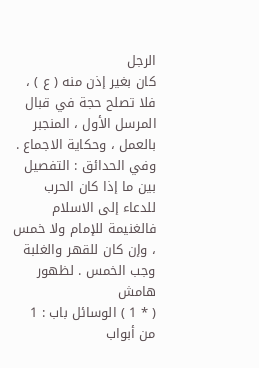الرجل
كان بغير إذن منه ( ع ) ، فلا تصلح حجة في قبال المرسل الأول ، المنجبر
بالعمل ، وحكاية الاجماع .
وفي الحدائق : التفصيل بين ما إذا كان الحرب للدعاء إلى الاسلام
فالغنيمة للإمام ولا خمس ، وإن كان للقهر والغلبة وجب الخمس . لظهور
هامش
( * 1 ) الوسائل باب : 1 من أبواب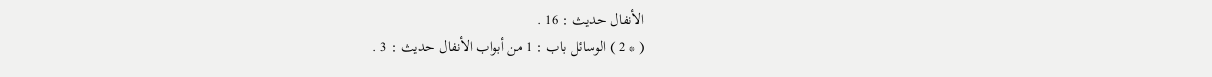الأنفال حديث : 16 .
( * 2 ) الوسائل باب : 1 من أبواب الأنفال حديث : 3 .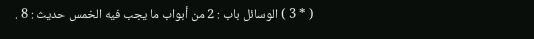( * 3 ) الوسائل باب : 2 من أبواب ما يجب فيه الخمس حديث : 8 .